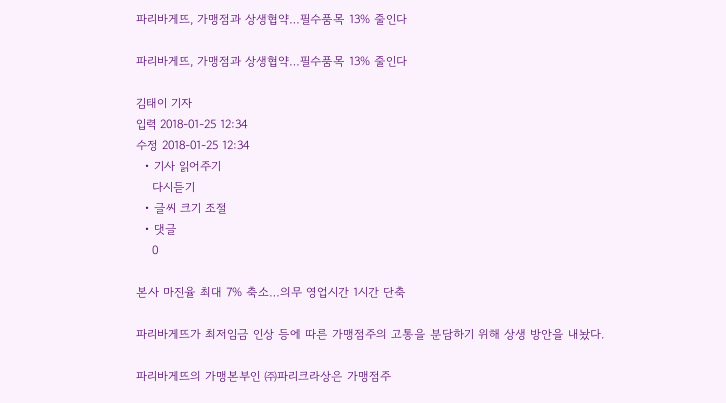파리바게뜨, 가맹점과 상생협약…필수품목 13% 줄인다

파리바게뜨, 가맹점과 상생협약…필수품목 13% 줄인다

김태이 기자
입력 2018-01-25 12:34
수정 2018-01-25 12:34
  • 기사 읽어주기
    다시듣기
  • 글씨 크기 조절
  • 댓글
    0

본사 마진율 최대 7% 축소…의무 영업시간 1시간 단축

파리바게뜨가 최저임금 인상 등에 따른 가맹점주의 고통을 분담하기 위해 상생 방안을 내놨다.

파리바게뜨의 가맹본부인 ㈜파리크라상은 가맹점주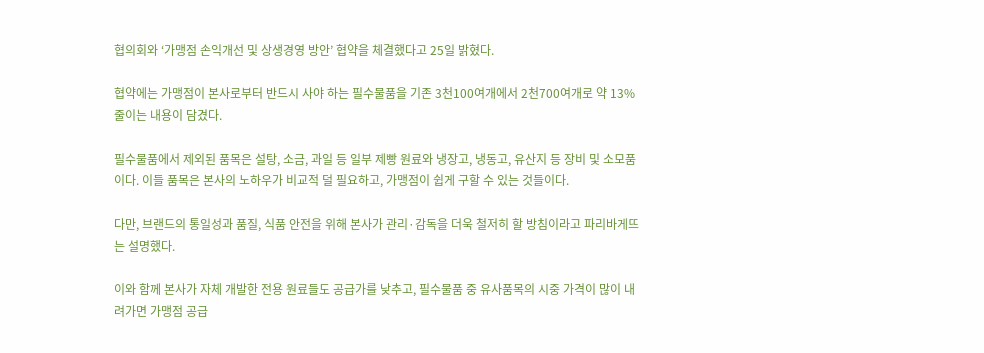협의회와 ‘가맹점 손익개선 및 상생경영 방안’ 협약을 체결했다고 25일 밝혔다.

협약에는 가맹점이 본사로부터 반드시 사야 하는 필수물품을 기존 3천100여개에서 2천700여개로 약 13% 줄이는 내용이 담겼다.

필수물품에서 제외된 품목은 설탕, 소금, 과일 등 일부 제빵 원료와 냉장고, 냉동고, 유산지 등 장비 및 소모품이다. 이들 품목은 본사의 노하우가 비교적 덜 필요하고, 가맹점이 쉽게 구할 수 있는 것들이다.

다만, 브랜드의 통일성과 품질, 식품 안전을 위해 본사가 관리·감독을 더욱 철저히 할 방침이라고 파리바게뜨는 설명했다.

이와 함께 본사가 자체 개발한 전용 원료들도 공급가를 낮추고, 필수물품 중 유사품목의 시중 가격이 많이 내려가면 가맹점 공급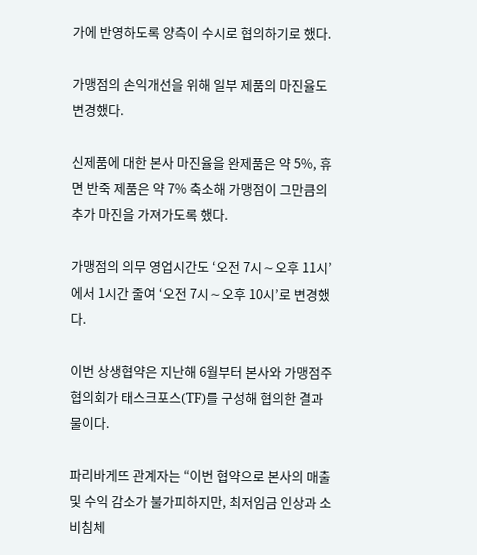가에 반영하도록 양측이 수시로 협의하기로 했다.

가맹점의 손익개선을 위해 일부 제품의 마진율도 변경했다.

신제품에 대한 본사 마진율을 완제품은 약 5%, 휴면 반죽 제품은 약 7% 축소해 가맹점이 그만큼의 추가 마진을 가져가도록 했다.

가맹점의 의무 영업시간도 ‘오전 7시∼오후 11시’에서 1시간 줄여 ‘오전 7시∼오후 10시’로 변경했다.

이번 상생협약은 지난해 6월부터 본사와 가맹점주협의회가 태스크포스(TF)를 구성해 협의한 결과물이다.

파리바게뜨 관계자는 “이번 협약으로 본사의 매출 및 수익 감소가 불가피하지만, 최저임금 인상과 소비침체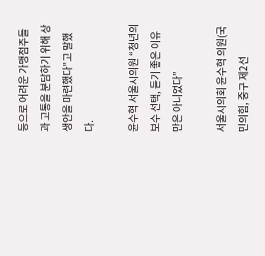등으로 어려운 가맹점주들과 고통을 분담하기 위해 상생안을 마련했다”고 말했다.

윤수혁 서울시의원 “청년의 보수 선택, 듣기 좋은 이유만은 아니었다”

서울시의회 윤수혁 의원(국민의힘, 중구 제2선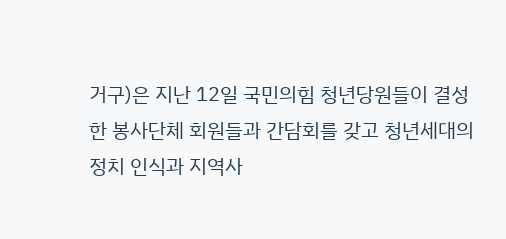거구)은 지난 12일 국민의힘 청년당원들이 결성한 봉사단체 회원들과 간담회를 갖고 청년세대의 정치 인식과 지역사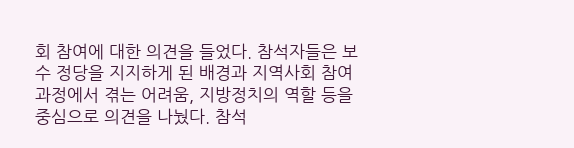회 참여에 대한 의견을 들었다. 참석자들은 보수 정당을 지지하게 된 배경과 지역사회 참여 과정에서 겪는 어려움, 지방정치의 역할 등을 중심으로 의견을 나눴다. 참석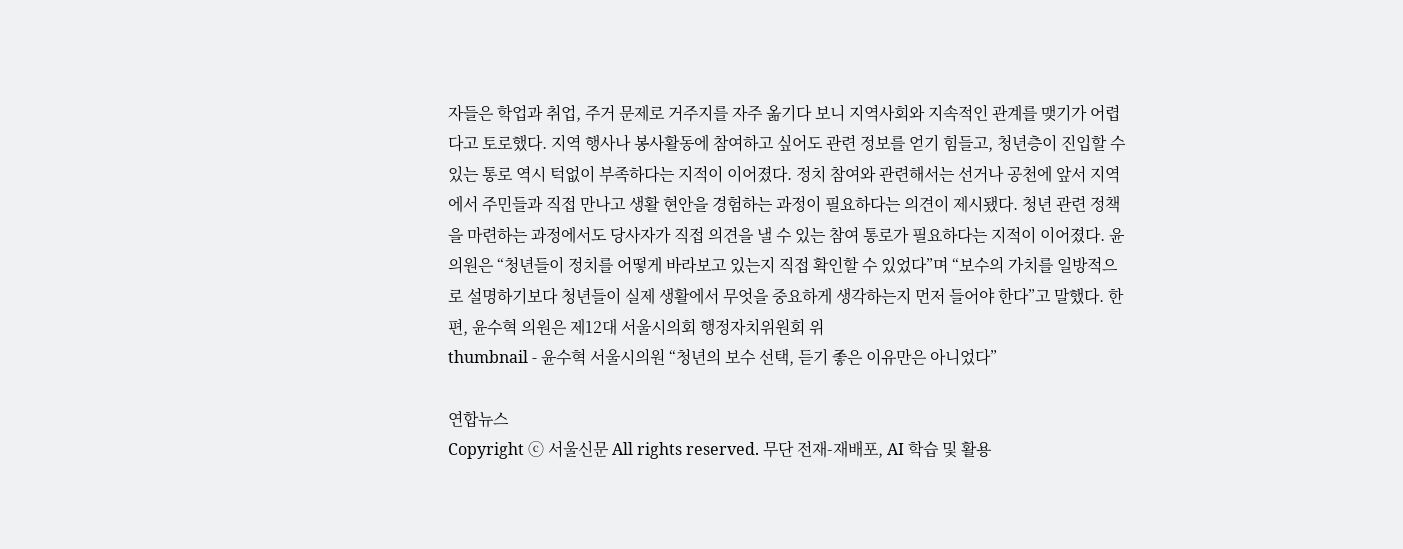자들은 학업과 취업, 주거 문제로 거주지를 자주 옮기다 보니 지역사회와 지속적인 관계를 맺기가 어렵다고 토로했다. 지역 행사나 봉사활동에 참여하고 싶어도 관련 정보를 얻기 힘들고, 청년층이 진입할 수 있는 통로 역시 턱없이 부족하다는 지적이 이어졌다. 정치 참여와 관련해서는 선거나 공천에 앞서 지역에서 주민들과 직접 만나고 생활 현안을 경험하는 과정이 필요하다는 의견이 제시됐다. 청년 관련 정책을 마련하는 과정에서도 당사자가 직접 의견을 낼 수 있는 참여 통로가 필요하다는 지적이 이어졌다. 윤 의원은 “청년들이 정치를 어떻게 바라보고 있는지 직접 확인할 수 있었다”며 “보수의 가치를 일방적으로 설명하기보다 청년들이 실제 생활에서 무엇을 중요하게 생각하는지 먼저 들어야 한다”고 말했다. 한편, 윤수혁 의원은 제12대 서울시의회 행정자치위원회 위
thumbnail - 윤수혁 서울시의원 “청년의 보수 선택, 듣기 좋은 이유만은 아니었다”

연합뉴스
Copyright ⓒ 서울신문 All rights reserved. 무단 전재-재배포, AI 학습 및 활용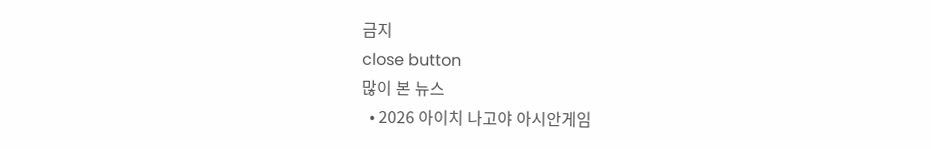금지
close button
많이 본 뉴스
  • 2026 아이치 나고야 아시안게임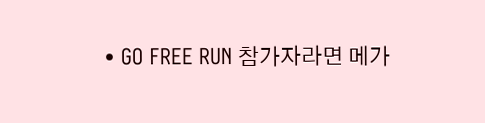• GO FREE RUN 참가자라면 메가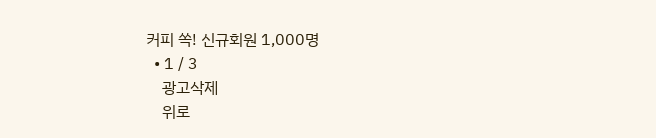커피 쏙! 신규회원 1,000명
  • 1 / 3
    광고삭제
    위로